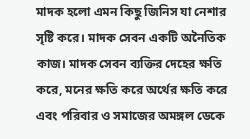মাদক হলো এমন কিছু জিনিস যা নেশার সৃষ্টি করে। মাদক সেবন একটি অনৈতিক কাজ। মাদক সেবন ব্যক্তির দেহের ক্ষতি করে, মনের ক্ষতি করে অর্থের ক্ষতি করে এবং পরিবার ও সমাজের অমঙ্গল ডেকে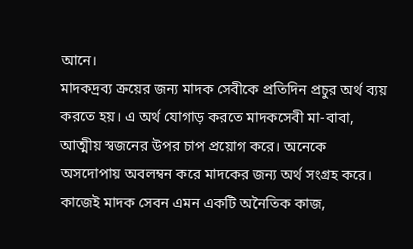আনে।
মাদকদ্রব্য ক্রয়ের জন্য মাদক সেবীকে প্রতিদিন প্রচুর অর্থ ব্যয় করতে হয়। এ অর্থ যোগাড় করতে মাদকসেবী মা-বাবা, আত্মীয় স্বজনের উপর চাপ প্রয়োগ করে। অনেকে অসদোপায় অবলম্বন করে মাদকের জন্য অর্থ সংগ্রহ করে। কাজেই মাদক সেবন এমন একটি অনৈতিক কাজ,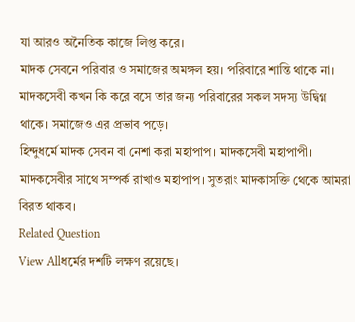যা আরও অনৈতিক কাজে লিপ্ত করে।
মাদক সেবনে পরিবার ও সমাজের অমঙ্গল হয়। পরিবারে শান্তি থাকে না। মাদকসেবী কখন কি করে বসে তার জন্য পরিবারের সকল সদস্য উদ্বিগ্ন থাকে। সমাজেও এর প্রভাব পড়ে।
হিন্দুধর্মে মাদক সেবন বা নেশা করা মহাপাপ। মাদকসেবী মহাপাপী। মাদকসেবীর সাথে সম্পর্ক রাখাও মহাপাপ। সুতরাং মাদকাসক্তি থেকে আমরা বিরত থাকব।
Related Question
View Allধর্মের দশটি লক্ষণ রয়েছে।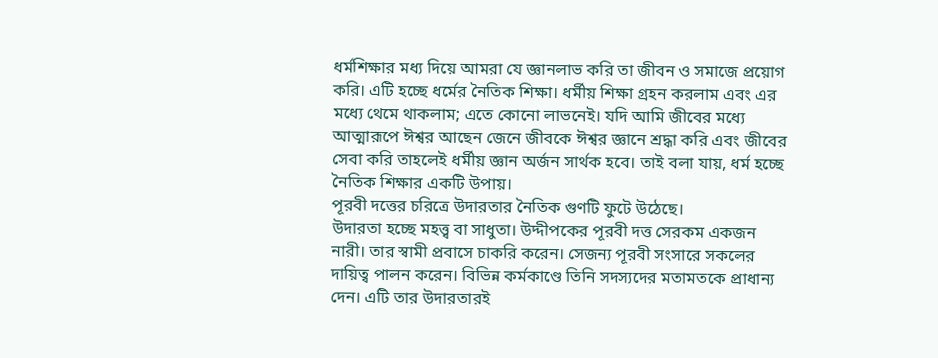ধর্মশিক্ষার মধ্য দিয়ে আমরা যে জ্ঞানলাভ করি তা জীবন ও সমাজে প্রয়োগ করি। এটি হচ্ছে ধর্মের নৈতিক শিক্ষা। ধর্মীয় শিক্ষা গ্রহন করলাম এবং এর মধ্যে থেমে থাকলাম; এতে কোনো লাভনেই। যদি আমি জীবের মধ্যে আত্মারূপে ঈশ্বর আছেন জেনে জীবকে ঈশ্বর জ্ঞানে শ্রদ্ধা করি এবং জীবের সেবা করি তাহলেই ধর্মীয় জ্ঞান অর্জন সার্থক হবে। তাই বলা যায়, ধর্ম হচ্ছে নৈতিক শিক্ষার একটি উপায়।
পূরবী দত্তের চরিত্রে উদারতার নৈতিক গুণটি ফুটে উঠেছে।
উদারতা হচ্ছে মহত্ত্ব বা সাধুতা। উদ্দীপকের পূরবী দত্ত সেরকম একজন নারী। তার স্বামী প্রবাসে চাকরি করেন। সেজন্য পূরবী সংসারে সকলের দায়িত্ব পালন করেন। বিভিন্ন কর্মকাণ্ডে তিনি সদস্যদের মতামতকে প্রাধান্য দেন। এটি তার উদারতারই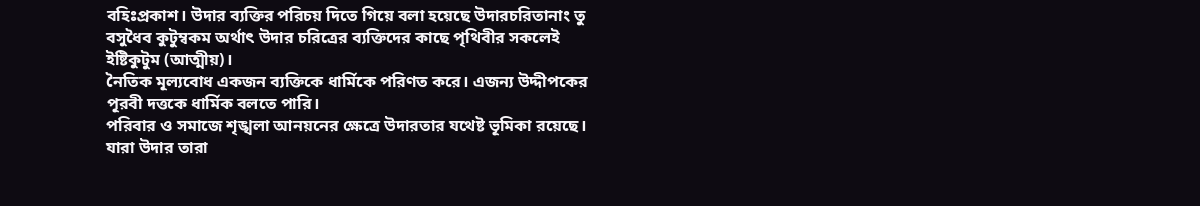বহিঃপ্রকাশ। উদার ব্যক্তির পরিচয় দিতে গিয়ে বলা হয়েছে উদারচরিতানাং তু বসুধৈব কুটুম্বকম অর্থাৎ উদার চরিত্রের ব্যক্তিদের কাছে পৃথিবীর সকলেই ইষ্টিকুটুম (আত্মীয়)।
নৈতিক মূল্যবোধ একজন ব্যক্তিকে ধার্মিকে পরিণত করে। এজন্য উদ্দীপকের পূরবী দত্তকে ধার্মিক বলতে পারি।
পরিবার ও সমাজে শৃঙ্খলা আনয়নের ক্ষেত্রে উদারতার যথেষ্ট ভূমিকা রয়েছে। যারা উদার তারা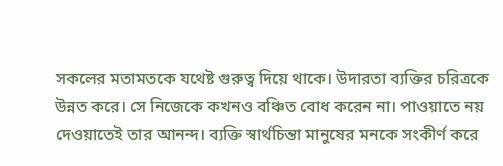সকলের মতামতকে যথেষ্ট গুরুত্ব দিয়ে থাকে। উদারতা ব্যক্তির চরিত্রকে উন্নত করে। সে নিজেকে কখনও বঞ্চিত বোধ করেন না। পাওয়াতে নয় দেওয়াতেই তার আনন্দ। ব্যক্তি স্বার্থচিন্তা মানুষের মনকে সংকীর্ণ করে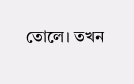তোলে। তখন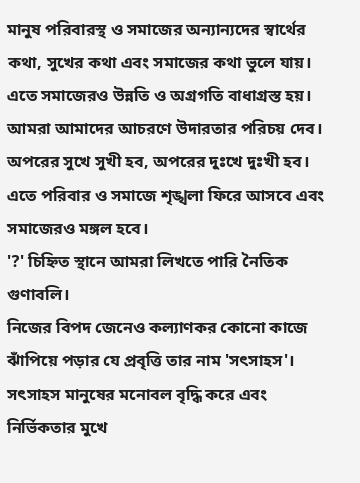মানুষ পরিবারস্থ ও সমাজের অন্যান্যদের স্বার্থের কথা, সুখের কথা এবং সমাজের কথা ভুলে যায়। এতে সমাজেরও উন্নতি ও অগ্রগতি বাধাগ্রস্ত হয়। আমরা আমাদের আচরণে উদারতার পরিচয় দেব। অপরের সুখে সুখী হব, অপরের দুঃখে দুঃখী হব। এতে পরিবার ও সমাজে শৃঙ্খলা ফিরে আসবে এবং সমাজেরও মঙ্গল হবে।
'?' চিহ্নিত স্থানে আমরা লিখতে পারি নৈতিক গুণাবলি।
নিজের বিপদ জেনেও কল্যাণকর কোনো কাজে ঝাঁপিয়ে পড়ার যে প্রবৃত্তি তার নাম 'সৎসাহস'। সৎসাহস মানুষের মনোবল বৃদ্ধি করে এবং নির্ভিকতার মুখে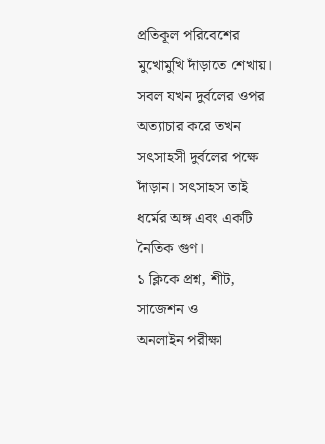প্রতিকূল পরিবেশের মুখোমুখি দাঁড়াতে শেখায়। সবল যখন দুর্বলের ওপর অত্যাচার করে তখন সৎসাহসী দুর্বলের পক্ষে দাঁড়ান। সৎসাহস তাই ধর্মের অঙ্গ এবং একটি নৈতিক গুণ।
১ ক্লিকে প্রশ্ন, শীট, সাজেশন ও
অনলাইন পরীক্ষা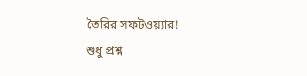তৈরির সফটওয়্যার!
শুধু প্রশ্ন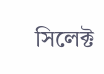সিলেক্ট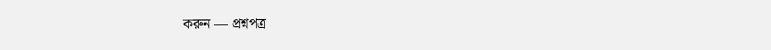করুন — প্রশ্নপত্র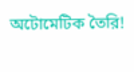অটোমেটিক তৈরি!